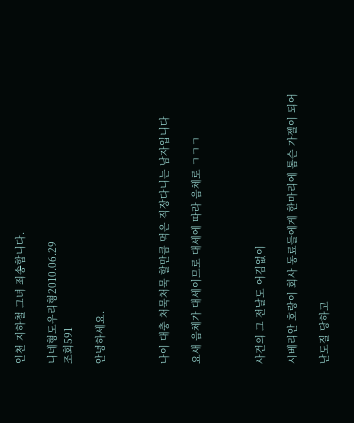인천 지하철 그녀 죄송합니다.

니네형도우리형2010.06.29
조회591

안녕하세요.



나이 대충 처묵처묵 할만큼 먹은 직장다니는 남자입니다

요새 음체가 대세이므로 대세에 따라 음체로 ㄱㄱㄱ



사건의 그 전날도 어김없이

시베리안 호랑이 회사 동료들에게 한마리에 톰슨 가젤이 되어

난도질 당하고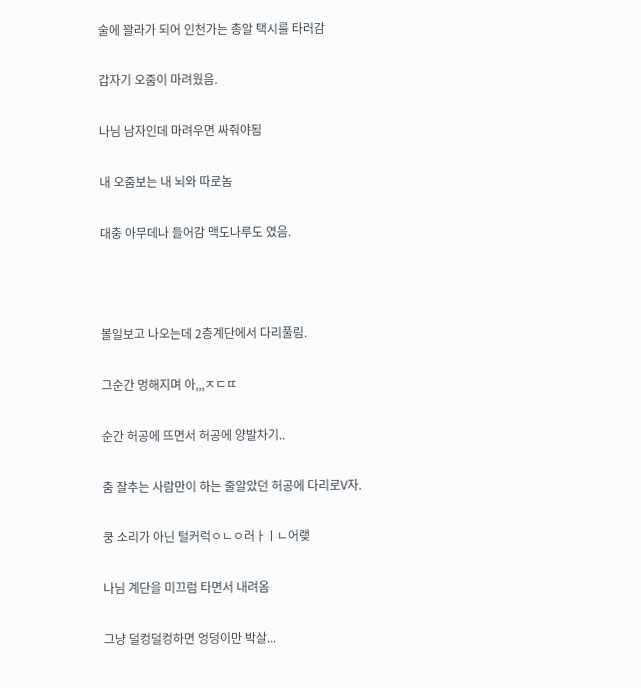술에 꽐라가 되어 인천가는 총알 택시를 타러감

갑자기 오줌이 마려웠음.

나님 남자인데 마려우면 싸줘야됨

내 오줌보는 내 뇌와 따로놈

대충 아무데나 들어감 맥도나루도 였음.



볼일보고 나오는데 2층계단에서 다리풀림.

그순간 멍해지며 아,,,ㅈㄷㄸ

순간 허공에 뜨면서 허공에 양발차기..

춤 잘추는 사람만이 하는 줄알았던 허공에 다리로V자.

쿵 소리가 아닌 털커럭ㅇㄴㅇ러ㅏㅣㄴ어랮

나님 계단을 미끄럼 타면서 내려옴

그냥 덜컹덜컹하면 엉덩이만 박살...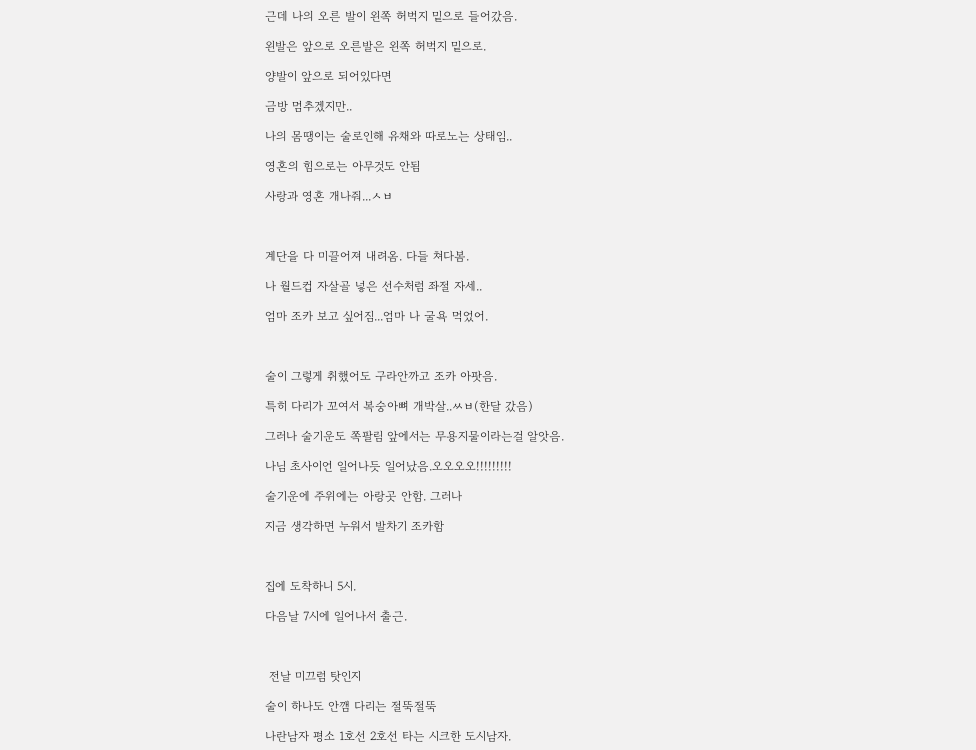근데 나의 오른 발이 왼쪽 허벅지 밑으로 들어갔음.

왼발은 앞으로 오른발은 왼쪽 허벅지 밑으로.

양발이 앞으로 되어있다면

금방 멈추겠지만..

나의 몸땡이는 술로인해 유채와 따로노는 상태임..

영혼의 힘으로는 아무것도 안됨

사랑과 영혼 개나줘...ㅅㅂ



계단을 다 미끌어져 내려옴. 다들 쳐다봄.

나 월드컵 자살골 넣은 선수처럼 좌절 자세..

엄마 조카 보고 싶어짐...엄마 나 굴욕 먹었어.



술이 그렇게 취했어도 구라안까고 조카 아팟음.

특히 다리가 꼬여서 복숭아뼈 개박살..ㅆㅂ(한달 갔음)

그러나 술기운도 쪽팔림 앞에서는 무용지물이라는걸 알앗음.

나님 초사이언 일어나듯 일어났음.오오오오!!!!!!!!!

술기운에 주위에는 아랑곳 안함. 그러나

지금 생각하면 누워서 발차기 조카함



집에 도착하니 5시.

다음날 7시에 일어나서 출근.



 전날 미끄럼 탓인지

술이 하나도 안깸 다리는 절뚝절뚝

나란남자 평소 1호선 2호선 타는 시크한 도시남자.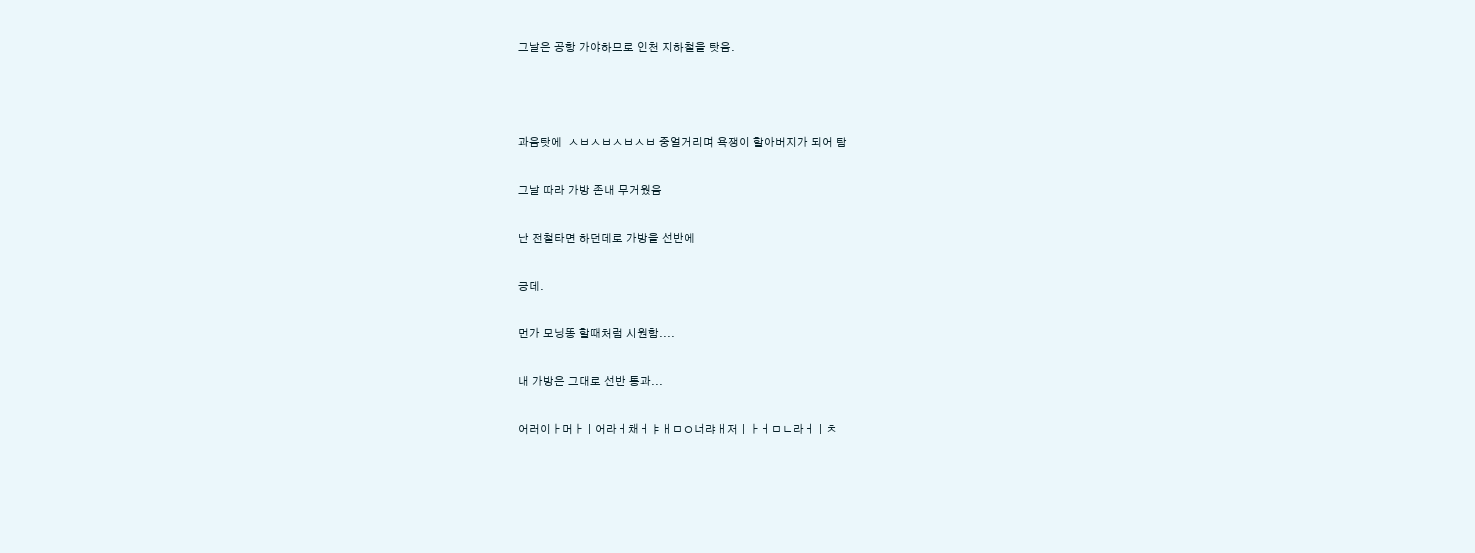그날은 공항 가야하므로 인천 지하철을 탓음.



과음탓에  ㅅㅂㅅㅂㅅㅂㅅㅂ 중얼거리며 욕쟁이 할아버지가 되어 탐

그날 따라 가방 존내 무거웠음

난 전철타면 하던데로 가방을 선반에

긍데.

먼가 모닝똥 할때처럼 시원함....

내 가방은 그대로 선반 통과...

어러이ㅏ머ㅏㅣ어라ㅓ채ㅓㅑㅐㅁㅇ너랴ㅐ저ㅣㅏㅓㅁㄴ라ㅓㅣㅊ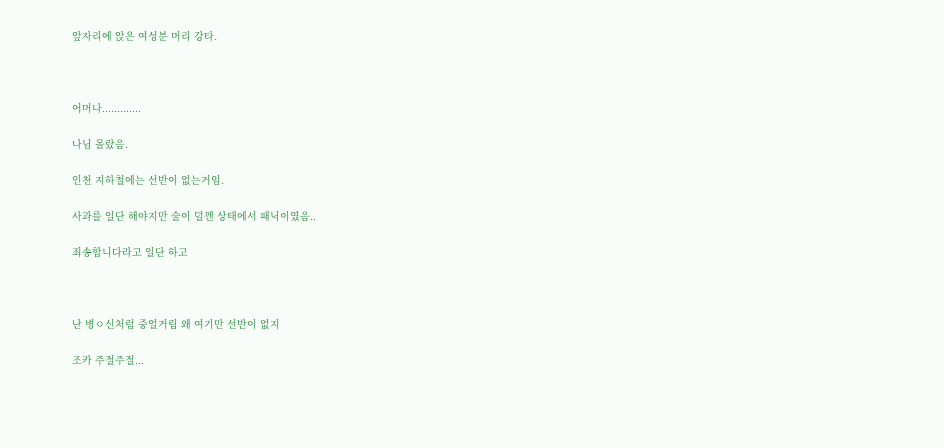앞자리에 앉은 여성분 머리 강타.



어머나.............

나님 몰랐음.

인천 지하철에는 선반이 없는거임.

사과를 일단 해야지만 술이 덜깬 상태에서 패닉이였음..

죄송합니다라고 일단 하고



난 병ㅇ신처럼 중얼거림 왜 여기만 선반이 없지

조카 주절주절...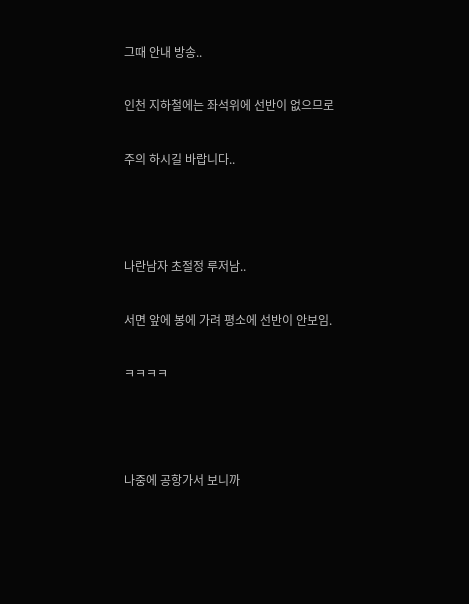그때 안내 방송..

인천 지하철에는 좌석위에 선반이 없으므로

주의 하시길 바랍니다..



나란남자 초절정 루저남..

서면 앞에 봉에 가려 평소에 선반이 안보임.

ㅋㅋㅋㅋ



나중에 공항가서 보니까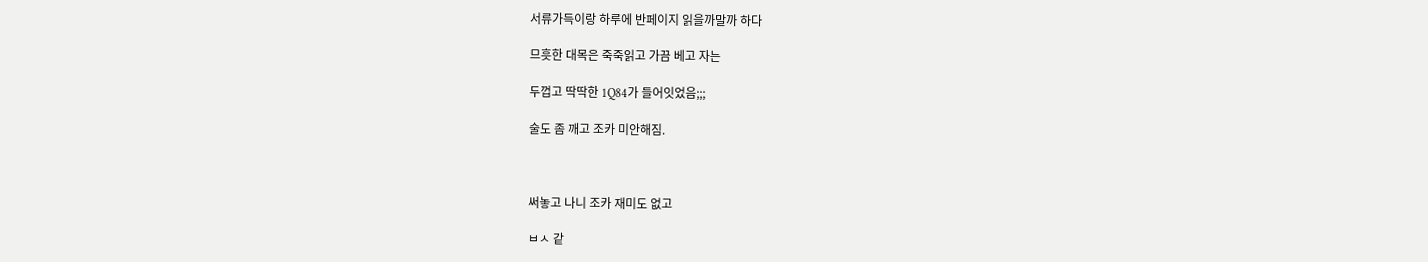서류가득이랑 하루에 반페이지 읽을까말까 하다

므흣한 대목은 죽죽읽고 가끔 베고 자는

두껍고 딱딱한 1Q84가 들어잇었음;;;

술도 좀 깨고 조카 미안해짐.



써놓고 나니 조카 재미도 없고

ㅂㅅ 같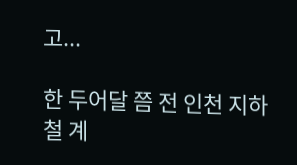고...

한 두어달 쯤 전 인천 지하철 계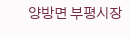양방면 부평시장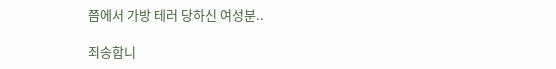쯤에서 가방 테러 당하신 여성분..

죄송합니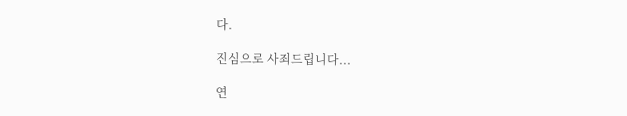다.

진심으로 사죄드립니다...

연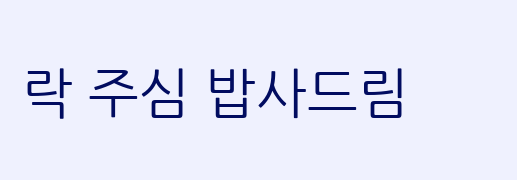락 주심 밥사드림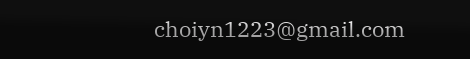choiyn1223@gmail.com